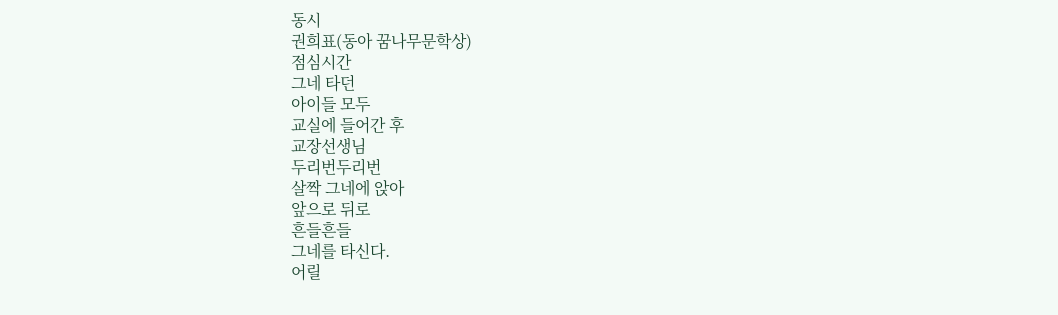동시
권희표(동아 꿈나무문학상)
점심시간
그네 타던
아이들 모두
교실에 들어간 후
교장선생님
두리번두리번
살짝 그네에 앉아
앞으로 뒤로
흔들흔들
그네를 타신다.
어릴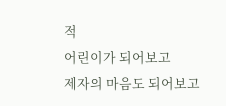적
어린이가 되어보고
제자의 마음도 되어보고